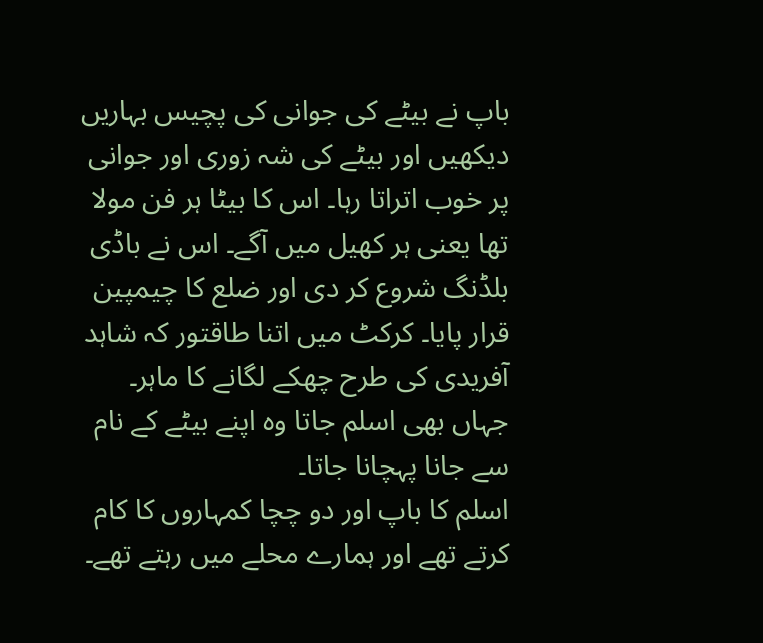باپ نے بیٹے کی جوانی کی پچیس بہاریں دیکھیں اور بیٹے کی شہ زوری اور جوانی پر خوب اتراتا رہا۔ اس کا بیٹا ہر فن مولا تھا یعنی ہر کھیل میں آگے۔ اس نے باڈی بلڈنگ شروع کر دی اور ضلع کا چیمپین قرار پایا۔ کرکٹ میں اتنا طاقتور کہ شاہد آفریدی کی طرح چھکے لگانے کا ماہر۔ جہاں بھی اسلم جاتا وہ اپنے بیٹے کے نام سے جانا پہچانا جاتا۔
اسلم کا باپ اور دو چچا کمہاروں کا کام کرتے تھے اور ہمارے محلے میں رہتے تھے۔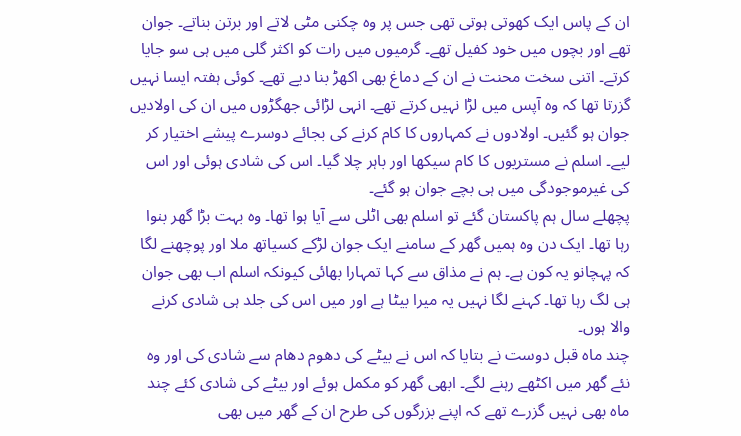ان کے پاس ایک کھوتی ہوتی تھی جس پر وہ چکنی مٹی لاتے اور برتن بناتے۔ جوان تھے اور بچوں میں خود کفیل تھے۔ گرمیوں میں رات کو اکثر گلی میں ہی سو جایا کرتے۔ اتنی سخت محنت نے ان کے دماغ بھی اکھڑ بنا دیے تھے۔ کوئی ہفتہ ایسا نہیں گزرتا تھا کہ وہ آپس میں لڑا نہیں کرتے تھے۔ انہی لڑائی جھگڑوں میں ان کی اولادیں جوان ہو گئیں۔ اولادوں نے کمہاروں کا کام کرنے کی بجائے دوسرے پیشے اختیار کر لیے۔ اسلم نے مستریوں کا کام سیکھا اور باہر چلا گیا۔ اس کی شادی ہوئی اور اس کی غیرموجودگی میں ہی بچے جوان ہو گئے۔
پچھلے سال ہم پاکستان گئے تو اسلم بھی اٹلی سے آیا ہوا تھا۔ وہ بہت بڑا گھر بنوا رہا تھا۔ ایک دن وہ ہمیں گھر کے سامنے ایک جوان لڑکے کسیاتھ ملا اور پوچھنے لگا کہ پہچانو یہ کون ہے۔ ہم نے مذاق سے کہا تمہارا بھائی کیونکہ اسلم اب بھی جوان ہی لگ رہا تھا۔ کہنے لگا نہیں یہ میرا بیٹا ہے اور میں اس کی جلد ہی شادی کرنے والا ہوں۔
چند ماہ قبل دوست نے بتایا کہ اس نے بیٹے کی دھوم دھام سے شادی کی اور وہ نئے گھر میں اکٹھے رہنے لگے۔ ابھی گھر کو مکمل ہوئے اور بیٹے کی شادی کئے چند ماہ بھی نہیں گزرے تھے کہ اپنے بزرگوں کی طرح ان کے گھر میں بھی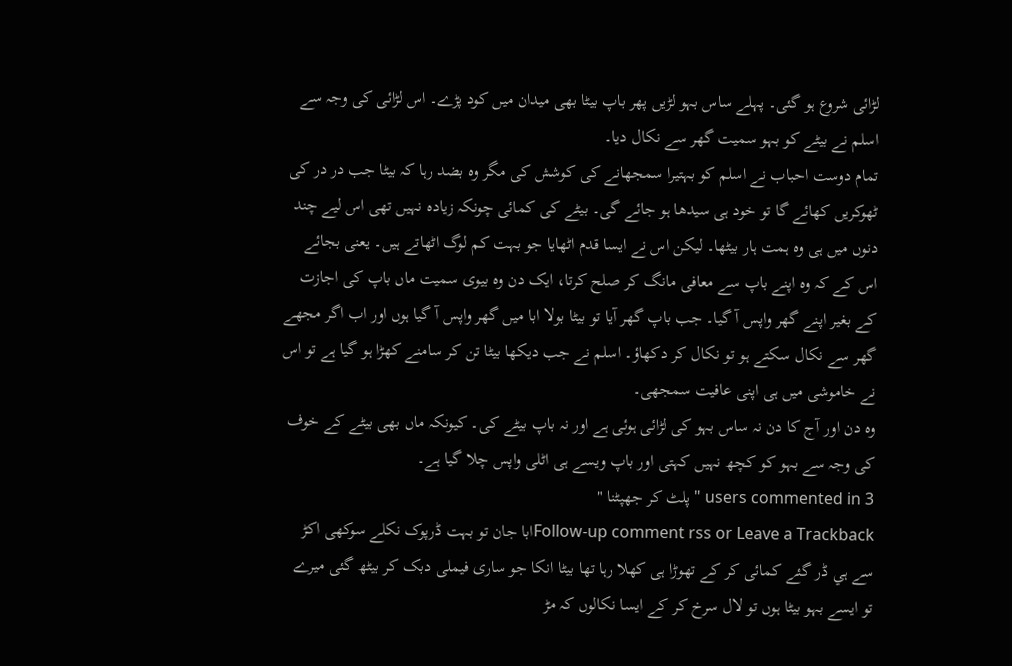لڑائی شروع ہو گئی۔ پہلے ساس بہو لڑیں پھر باپ بیٹا بھی میدان میں کود پڑے۔ اس لڑائی کی وجہ سے اسلم نے بیٹے کو بہو سمیت گھر سے نکال دیا۔
تمام دوست احباب نے اسلم کو بہتیرا سمجھانے کی کوشش کی مگر وہ بضد رہا کہ بیٹا جب در در کی ٹھوکریں کھائے گا تو خود ہی سیدھا ہو جائے گی۔ بیٹے کی کمائی چونکہ زیادہ نہیں تھی اس لیے چند دنوں میں ہی وہ ہمت ہار بیٹھا۔ لیکن اس نے ایسا قدم اٹھایا جو بہت کم لوگ اٹھاتے ہیں۔ یعنی بجائے اس کے کہ وہ اپنے باپ سے معافی مانگ کر صلح کرتا، ایک دن وہ بیوی سمیت ماں باپ کی اجازت کے بغیر اپنے گھر واپس آ گیا۔ جب باپ گھر آیا تو بیٹا بولا ابا میں گھر واپس آ گیا ہوں اور اب اگر مجھے گھر سے نکال سکتے ہو تو نکال کر دکھاؤ۔ اسلم نے جب دیکھا بیٹا تن کر سامنے کھڑا ہو گیا ہے تو اس نے خاموشی میں ہی اپنی عافیت سمجھی۔
وہ دن اور آج کا دن نہ ساس بہو کی لڑائی ہوئی ہے اور نہ باپ بیٹے کی۔ کیونکہ ماں بھی بیٹے کے خوف کی وجہ سے بہو کو کچھ نہیں کہتی اور باپ ویسے ہی اٹلی واپس چلا گیا ہے۔
3 users commented in " پلٹ کر جھپٹنا "
Follow-up comment rss or Leave a Trackbackابا جان تو بہت ڈرپوک نکلے سوکھی اکڑ سے ہي ڈر گئے کمائی کر کے تھوڑا ہی کھلا رہا تھا بيٹا انکا جو ساری فيملی دبک کر بيٹھ گئی ميرے تو ايسے بہو بيٹا ہوں تو لال سرخ کر کے ايسا نکالوں کہ مڑ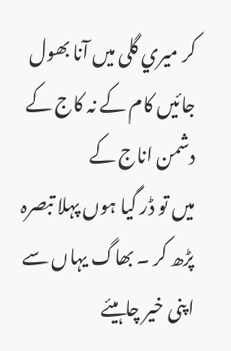کر ميري گلی ميں آنا بھول جائيں کام کے نہ کاج کے دشمن اناج کے
میں تو ڈر گیا ہوں پہلا تبصرہ پڑھ کر ۔ بھاگ یہاں سے اپنی خیر چاہیئے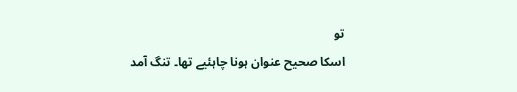تو
اسکا صحیح عنوان ہونا چاہئیے تھا۔ تنگ آمد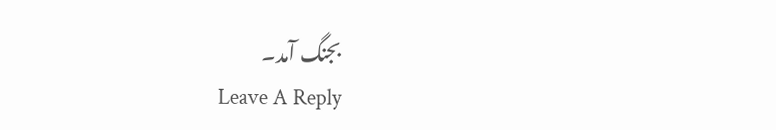بجنگ آمد۔
Leave A Reply